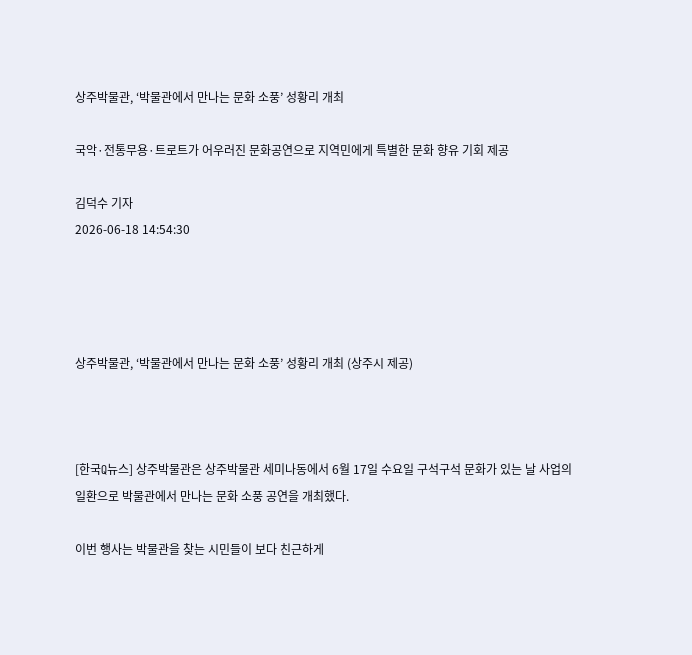상주박물관, ‘박물관에서 만나는 문화 소풍’ 성황리 개최

국악·전통무용·트로트가 어우러진 문화공연으로 지역민에게 특별한 문화 향유 기회 제공

김덕수 기자
2026-06-18 14:54:30




상주박물관, ‘박물관에서 만나는 문화 소풍’ 성황리 개최 (상주시 제공)



[한국Q뉴스] 상주박물관은 상주박물관 세미나동에서 6월 17일 수요일 구석구석 문화가 있는 날 사업의 일환으로 박물관에서 만나는 문화 소풍 공연을 개최했다.

이번 행사는 박물관을 찾는 시민들이 보다 친근하게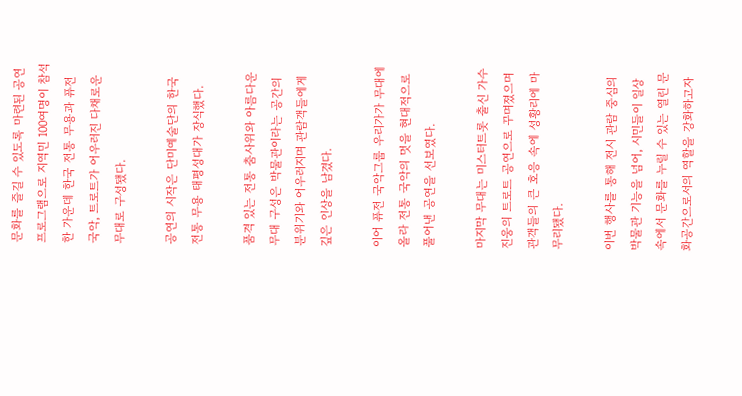문화를 즐길 수 있도록 마련된 공연 프로그램으로 지역민 100여명이 참석한 가운데 한국 전통 무용과 퓨전 국악, 트로트가 어우러진 다채로운 무대로 구성됐다.

공연의 시작은 단미예술단의 한국 전통 무용 태평성대가 장식했다.

품격 있는 전통 춤사위와 아름다운 무대 구성은 박물관이라는 공간의 분위기와 어우러지며 관람객들에게 깊은 인상을 남겼다.

이어 퓨전 국악그룹 우리가가 무대에 올라 전통 국악의 멋을 현대적으로 풀어낸 공연을 선보였다.

마지막 무대는 미스터트롯 출신 가수 진웅의 트로트 공연으로 꾸며졌으며 관객들의 큰 호응 속에 성황리에 마무리됐다.

이번 행사를 통해 전시 관람 중심의 박물관 기능을 넘어, 시민들이 일상 속에서 문화를 누릴 수 있는 열린 문화공간으로서의 역할을 강화하고자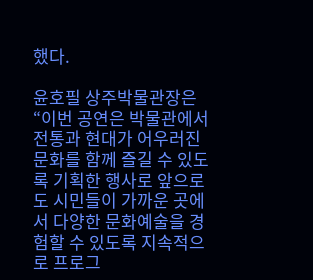했다.

윤호필 상주박물관장은 “이번 공연은 박물관에서 전통과 현대가 어우러진 문화를 함께 즐길 수 있도록 기획한 행사로 앞으로도 시민들이 가까운 곳에서 다양한 문화예술을 경험할 수 있도록 지속적으로 프로그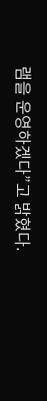램을 운영하겠다”고 밝혔다.